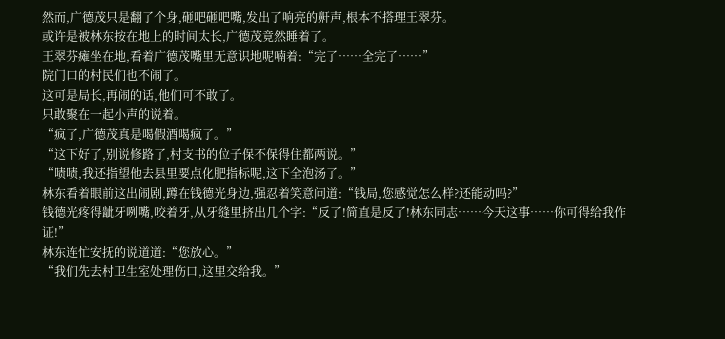然而,广德茂只是翻了个身,砸吧砸吧嘴,发出了响亮的鼾声,根本不搭理王翠芬。
或许是被林东按在地上的时间太长,广德茂竟然睡着了。
王翠芬瘫坐在地,看着广德茂嘴里无意识地呢喃着:“完了……全完了……”
院门口的村民们也不闹了。
这可是局长,再闹的话,他们可不敢了。
只敢聚在一起小声的说着。
“疯了,广德茂真是喝假酒喝疯了。”
“这下好了,别说修路了,村支书的位子保不保得住都两说。”
“啧啧,我还指望他去县里要点化肥指标呢,这下全泡汤了。”
林东看着眼前这出闹剧,蹲在钱德光身边,强忍着笑意问道:“钱局,您感觉怎么样?还能动吗?”
钱德光疼得龇牙咧嘴,咬着牙,从牙缝里挤出几个字:“反了!简直是反了!林东同志……今天这事……你可得给我作证!”
林东连忙安抚的说道道:“您放心。”
“我们先去村卫生室处理伤口,这里交给我。”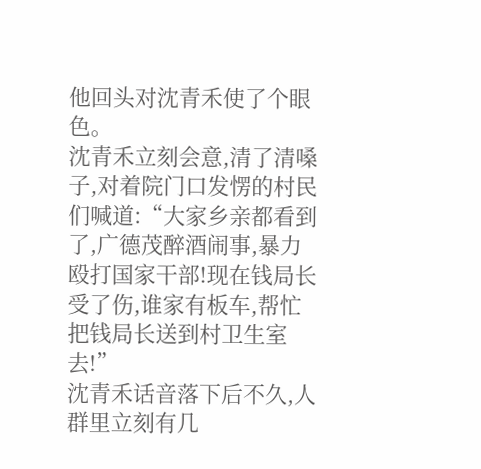他回头对沈青禾使了个眼色。
沈青禾立刻会意,清了清嗓子,对着院门口发愣的村民们喊道:“大家乡亲都看到了,广德茂醉酒闹事,暴力殴打国家干部!现在钱局长受了伤,谁家有板车,帮忙把钱局长送到村卫生室去!”
沈青禾话音落下后不久,人群里立刻有几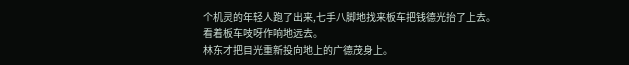个机灵的年轻人跑了出来,七手八脚地找来板车把钱德光抬了上去。
看着板车吱呀作响地远去。
林东才把目光重新投向地上的广德茂身上。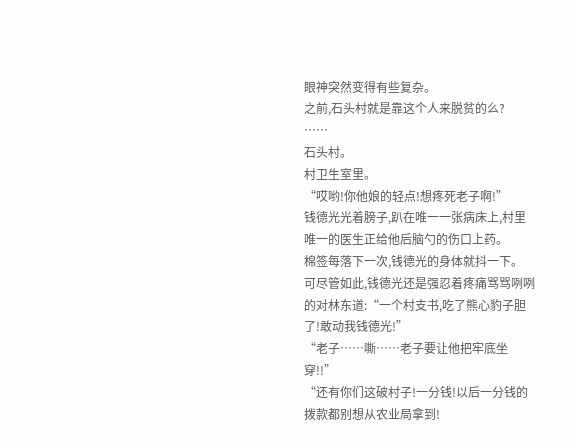眼神突然变得有些复杂。
之前,石头村就是靠这个人来脱贫的么?
……
石头村。
村卫生室里。
“哎哟!你他娘的轻点!想疼死老子啊!”
钱德光光着膀子,趴在唯一一张病床上,村里唯一的医生正给他后脑勺的伤口上药。
棉签每落下一次,钱德光的身体就抖一下。
可尽管如此,钱德光还是强忍着疼痛骂骂咧咧的对林东道:“一个村支书,吃了熊心豹子胆了!敢动我钱德光!”
“老子……嘶……老子要让他把牢底坐穿!!”
“还有你们这破村子!一分钱!以后一分钱的拨款都别想从农业局拿到!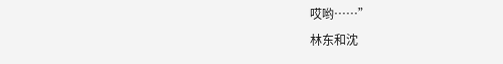哎哟……”
林东和沈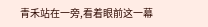青禾站在一旁,看着眼前这一幕